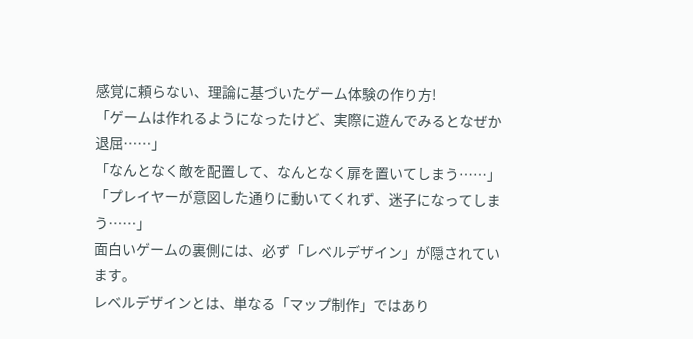感覚に頼らない、理論に基づいたゲーム体験の作り方!
「ゲームは作れるようになったけど、実際に遊んでみるとなぜか退屈……」
「なんとなく敵を配置して、なんとなく扉を置いてしまう……」
「プレイヤーが意図した通りに動いてくれず、迷子になってしまう……」
面白いゲームの裏側には、必ず「レベルデザイン」が隠されています。
レベルデザインとは、単なる「マップ制作」ではあり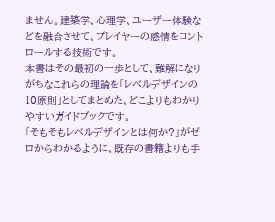ません。建築学、心理学、ユーザー体験などを融合させて、プレイヤーの感情をコントロールする技術です。
本書はその最初の一歩として、難解になりがちなこれらの理論を「レベルデザインの10原則」としてまとめた、どこよりもわかりやすいガイドブックです。
「そもそもレベルデザインとは何か?」がゼロからわかるように、既存の書籍よりも手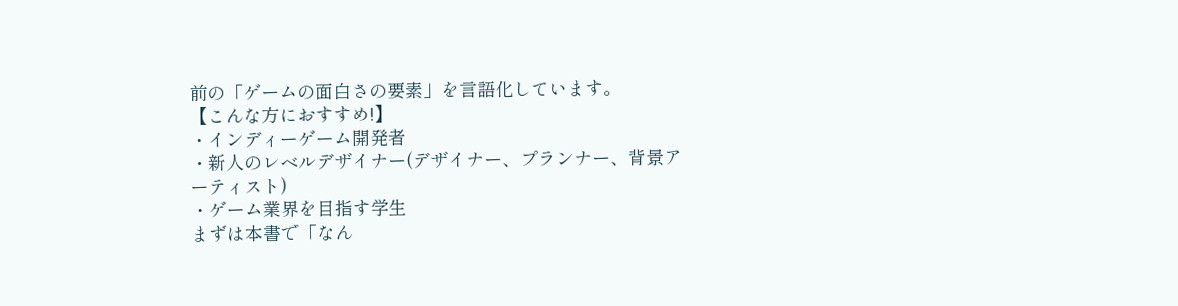前の「ゲームの面白さの要素」を言語化しています。
【こんな方におすすめ!】
・インディーゲーム開発者
・新人のレベルデザイナー(デザイナー、プランナー、背景アーティスト)
・ゲーム業界を目指す学生
まずは本書で「なん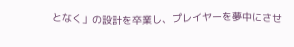となく」の設計を卒業し、プレイヤーを夢中にさせ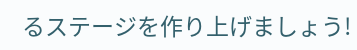るステージを作り上げましょう!